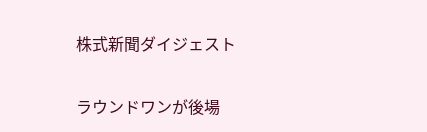株式新聞ダイジェスト

ラウンドワンが後場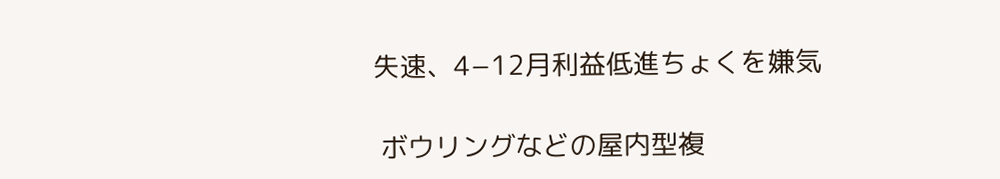失速、4−12月利益低進ちょくを嫌気

 ボウリングなどの屋内型複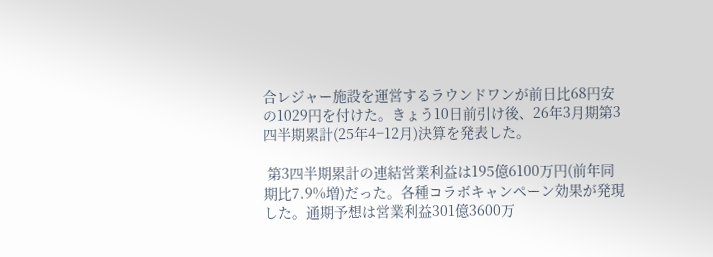合レジャー施設を運営するラウンドワンが前日比68円安の1029円を付けた。きょう10日前引け後、26年3月期第3四半期累計(25年4−12月)決算を発表した。

 第3四半期累計の連結営業利益は195億6100万円(前年同期比7.9%増)だった。各種コラボキャンペーン効果が発現した。通期予想は営業利益301億3600万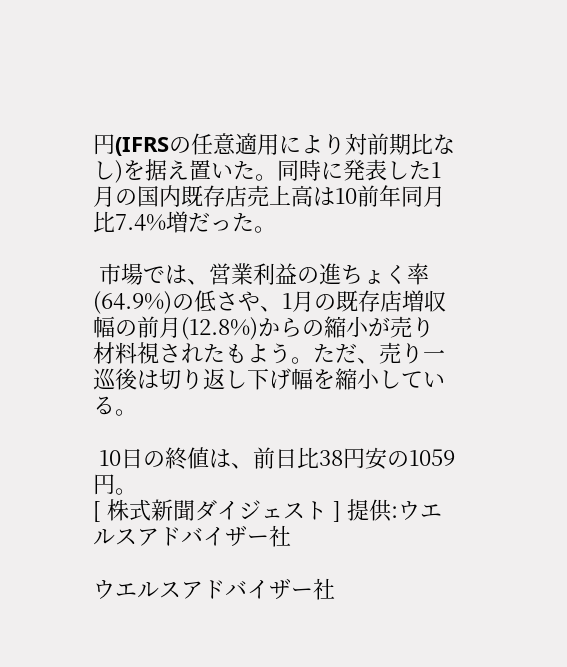円(IFRSの任意適用により対前期比なし)を据え置いた。同時に発表した1月の国内既存店売上高は10前年同月比7.4%増だった。

 市場では、営業利益の進ちょく率(64.9%)の低さや、1月の既存店増収幅の前月(12.8%)からの縮小が売り材料視されたもよう。ただ、売り一巡後は切り返し下げ幅を縮小している。

 10日の終値は、前日比38円安の1059円。
[ 株式新聞ダイジェスト ] 提供:ウエルスアドバイザー社

ウエルスアドバイザー社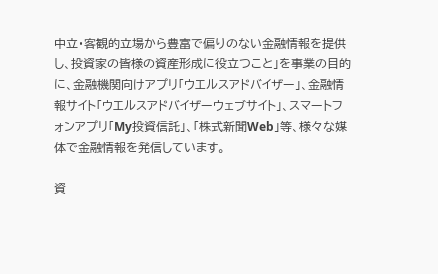中立・客観的立場から豊富で偏りのない金融情報を提供し、投資家の皆様の資産形成に役立つこと」を事業の目的に、金融機関向けアプリ「ウエルスアドバイザー」、金融情報サイト「ウエルスアドバイザーウェブサイト」、スマートフォンアプリ「My投資信託」、「株式新聞Web」等、様々な媒体で金融情報を発信しています。

資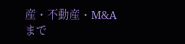産・不動産・M&Aまで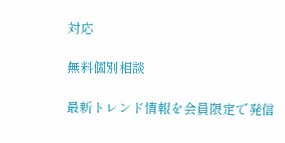対応

無料個別相談

最新トレンド情報を会員限定で発信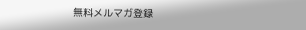無料メルマガ登録